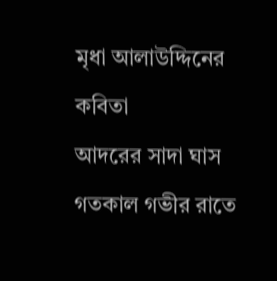মৃধা আলাউদ্দিনের কবিতা
আদরের সাদা ঘাস
গতকাল গভীর রাতে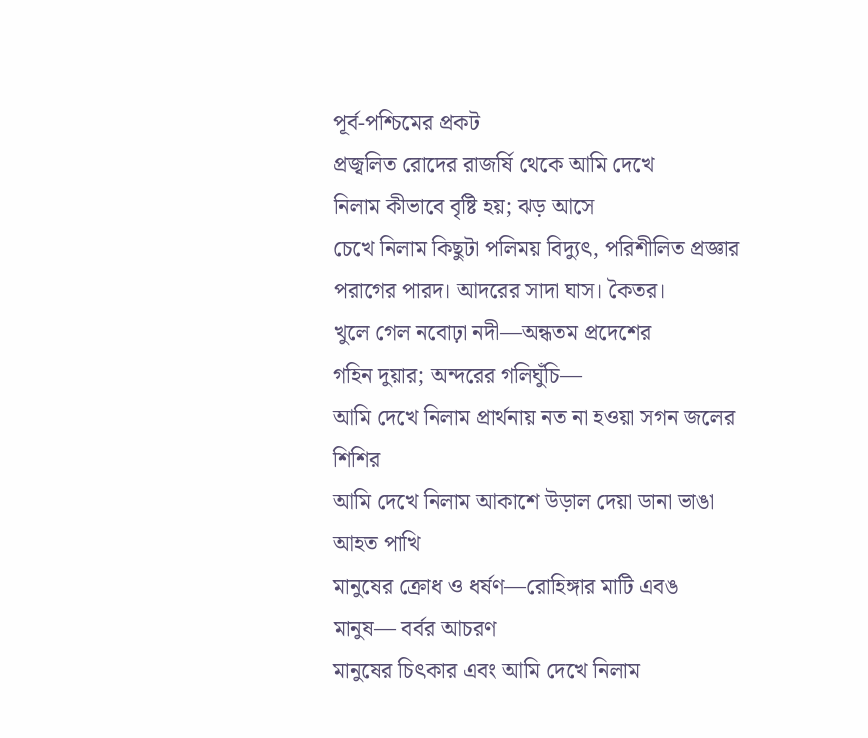পূর্ব-পশ্চিমের প্রকট
প্রজ্বলিত রোদের রাজর্ষি থেকে আমি দেখে
নিলাম কীভাবে বৃষ্টি হয়; ঝড় আসে
চেখে নিলাম কিছুটা পলিময় বিদ্যুৎ, পরিশীলিত প্রজ্ঞার
পরাগের পারদ। আদরের সাদা ঘাস। কৈতর।
খুলে গেল নবোঢ়া নদী—অন্ধতম প্রদেশের
গহিন দুয়ার; অন্দরের গলিঘুঁচি—
আমি দেখে নিলাম প্রার্থনায় নত না হওয়া সগন জলের শিশির
আমি দেখে নিলাম আকাশে উড়াল দেয়া ডানা ভাঙা আহত পাখি
মানুষের ক্রোধ ও ধর্ষণ—রোহিঙ্গার মাটি এবঙ মানুষ— বর্বর আচরণ
মানুষের চিৎকার এবং আমি দেখে নিলাম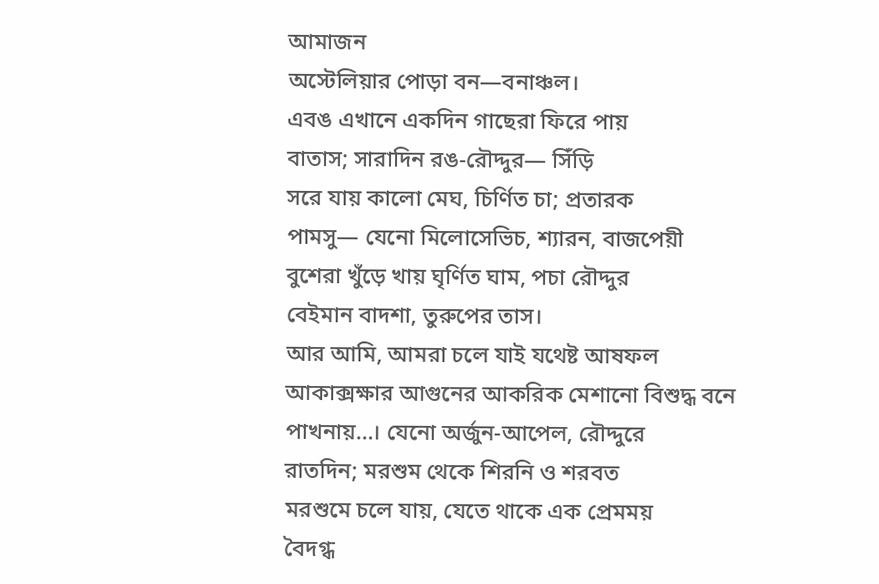আমাজন
অস্টেলিয়ার পোড়া বন—বনাঞ্চল।
এবঙ এখানে একদিন গাছেরা ফিরে পায়
বাতাস; সারাদিন রঙ-রৌদ্দুর— সিঁড়ি
সরে যায় কালো মেঘ, চির্ণিত চা; প্রতারক
পামসু— যেনো মিলোসেভিচ, শ্যারন, বাজপেয়ী
বুশেরা খুঁড়ে খায় ঘৃর্ণিত ঘাম, পচা রৌদ্দুর
বেইমান বাদশা, তুরুপের তাস।
আর আমি, আমরা চলে যাই যথেষ্ট আষফল
আকাক্সক্ষার আগুনের আকরিক মেশানো বিশুদ্ধ বনে
পাখনায়…। যেনো অর্জুন-আপেল, রৌদ্দুরে
রাতদিন; মরশুম থেকে শিরনি ও শরবত
মরশুমে চলে যায়, যেতে থাকে এক প্রেমময়
বৈদগ্ধ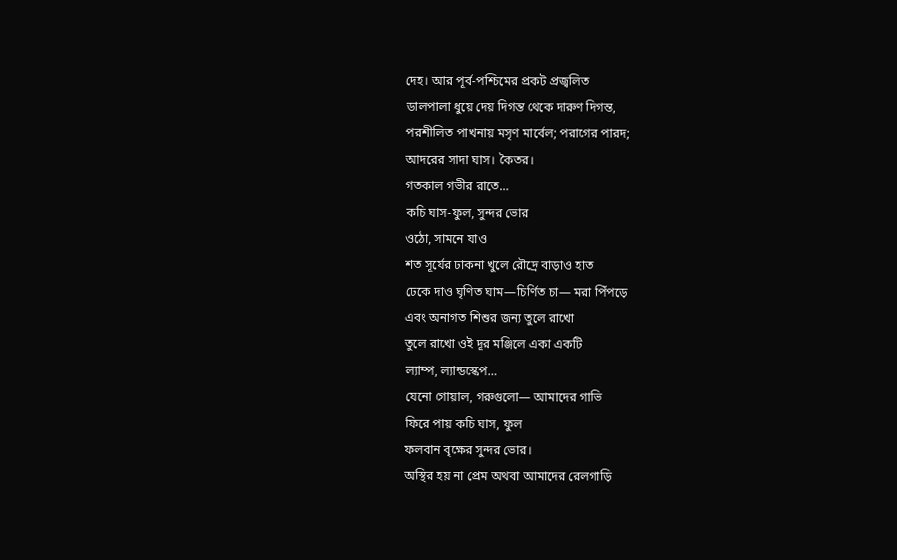দেহ। আর পূর্ব-পশ্চিমের প্রকট প্রজ্বলিত
ডালপালা ধুয়ে দেয় দিগন্ত থেকে দারুণ দিগন্ত,
পরশীলিত পাখনায় মসৃণ মার্বেল; পরাগের পারদ;
আদরের সাদা ঘাস। কৈতর।
গতকাল গভীর রাতে…
কচি ঘাস-ফুল, সুন্দর ভোর
ওঠো, সামনে যাও
শত সূর্যের ঢাকনা খুলে রৌদ্রে বাড়াও হাত
ঢেকে দাও ঘৃণিত ঘাম—চির্ণিত চা— মরা পিঁপড়ে
এবং অনাগত শিশুর জন্য তুলে রাখো
তুলে রাখো ওই দূর মঞ্জিলে একা একটি
ল্যাম্প, ল্যান্ডস্কেপ…
যেনো গোয়াল, গরুগুলো— আমাদের গাভি
ফিরে পায় কচি ঘাস, ফুল
ফলবান বৃক্ষের সুন্দর ভোর।
অস্থির হয় না প্রেম অথবা আমাদের রেলগাড়ি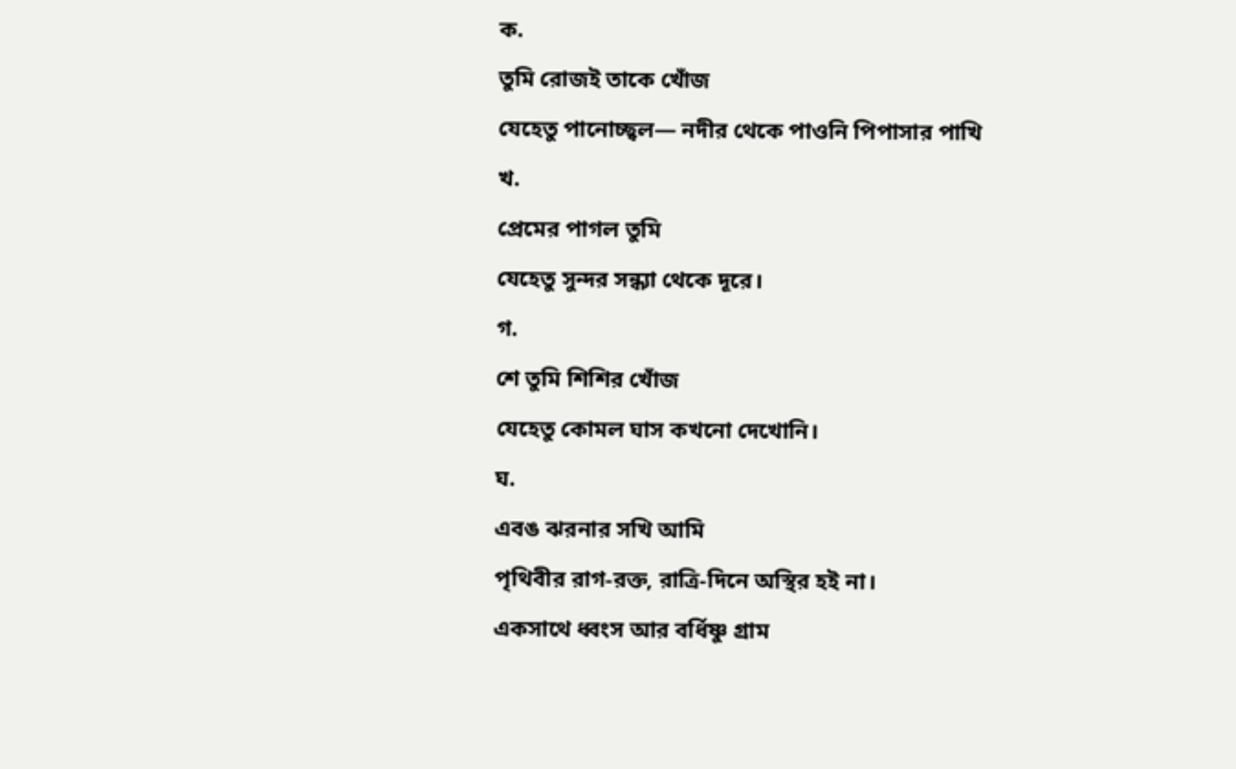ক.
তুমি রোজই তাকে খোঁজ
যেহেতু পানোচ্ছ্বল— নদীর থেকে পাওনি পিপাসার পাখি
খ.
প্রেমের পাগল তুমি
যেহেতু সুন্দর সন্ধ্যা থেকে দূরে।
গ.
শে তুমি শিশির খোঁজ
যেহেতু কোমল ঘাস কখনো দেখোনি।
ঘ.
এবঙ ঝরনার সখি আমি
পৃথিবীর রাগ-রক্ত, রাত্রি-দিনে অস্থির হই না।
একসাথে ধ্বংস আর বর্ধিষ্ণু গ্রাম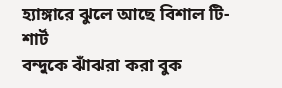হ্যাঙ্গারে ঝুলে আছে বিশাল টি-শার্ট
বন্দুকে ঝাঁঝরা করা বুক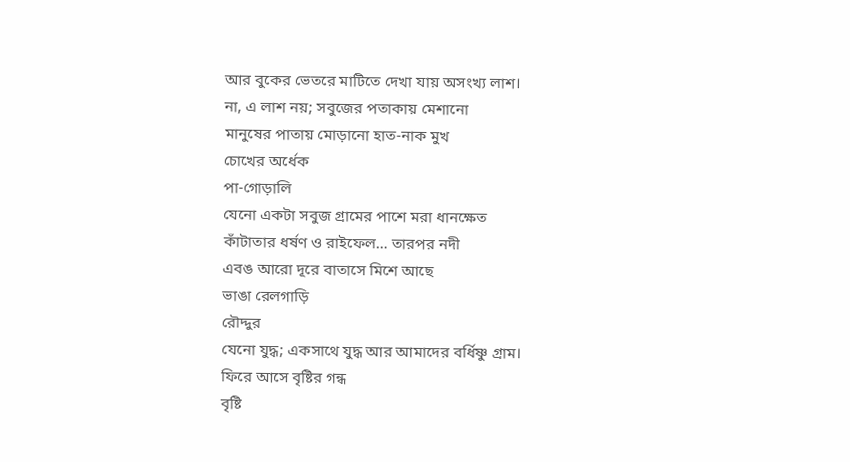আর বুকের ভেতরে মাটিতে দেখা যায় অসংখ্য লাশ।
না, এ লাশ নয়; সবুজের পতাকায় মেশানো
মানুষের পাতায় মোড়ানো হাত-নাক মুখ
চোখের অর্ধেক
পা-গোড়ালি
যেনো একটা সবুজ গ্রামের পাশে মরা ধানক্ষেত
কাঁটাতার ধর্ষণ ও রাইফেল… তারপর নদী
এবঙ আরো দূরে বাতাসে মিশে আছে
ভাঙা রেলগাড়ি
রৌদ্দুর
যেনো যুদ্ধ; একসাথে যুদ্ধ আর আমাদের বর্ধিষ্ণু গ্রাম।
ফিরে আসে বৃষ্টির গন্ধ
বৃষ্টি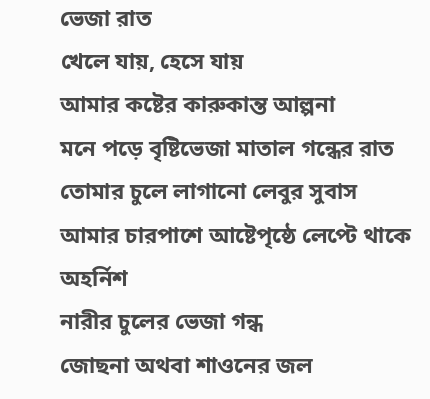ভেজা রাত
খেলে যায়, হেসে যায়
আমার কষ্টের কারুকান্ত আল্পনা
মনে পড়ে বৃষ্টিভেজা মাতাল গন্ধের রাত
তোমার চুলে লাগানো লেবুর সুবাস
আমার চারপাশে আষ্টেপৃষ্ঠে লেপ্টে থাকে অহর্নিশ
নারীর চুলের ভেজা গন্ধ
জোছনা অথবা শাওনের জল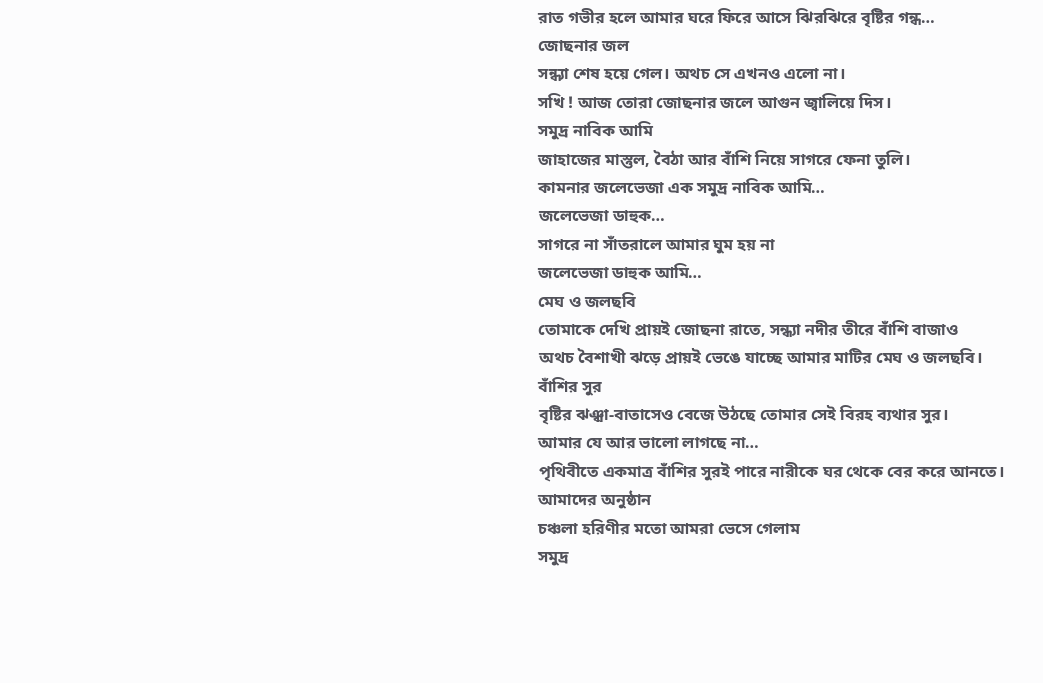রাত গভীর হলে আমার ঘরে ফিরে আসে ঝিরঝিরে বৃষ্টির গন্ধ…
জোছনার জল
সন্ধ্যা শেষ হয়ে গেল। অথচ সে এখনও এলো না।
সখি ! আজ তোরা জোছনার জলে আগুন জ্বালিয়ে দিস।
সমুদ্র নাবিক আমি
জাহাজের মাস্তুল, বৈঠা আর বাঁশি নিয়ে সাগরে ফেনা তুলি।
কামনার জলেভেজা এক সমুদ্র নাবিক আমি…
জলেভেজা ডাহুক…
সাগরে না সাঁতরালে আমার ঘুম হয় না
জলেভেজা ডাহুক আমি…
মেঘ ও জলছবি
তোমাকে দেখি প্রায়ই জোছনা রাতে, সন্ধ্যা নদীর তীরে বাঁশি বাজাও
অথচ বৈশাখী ঝড়ে প্রায়ই ভেঙে যাচ্ছে আমার মাটির মেঘ ও জলছবি।
বাঁশির সুর
বৃষ্টির ঝঞ্ঝা-বাতাসেও বেজে উঠছে তোমার সেই বিরহ ব্যথার সুর।
আমার যে আর ভালো লাগছে না…
পৃথিবীতে একমাত্র বাঁশির সুরই পারে নারীকে ঘর থেকে বের করে আনতে।
আমাদের অনুষ্ঠান
চঞ্চলা হরিণীর মতো আমরা ভেসে গেলাম
সমুদ্র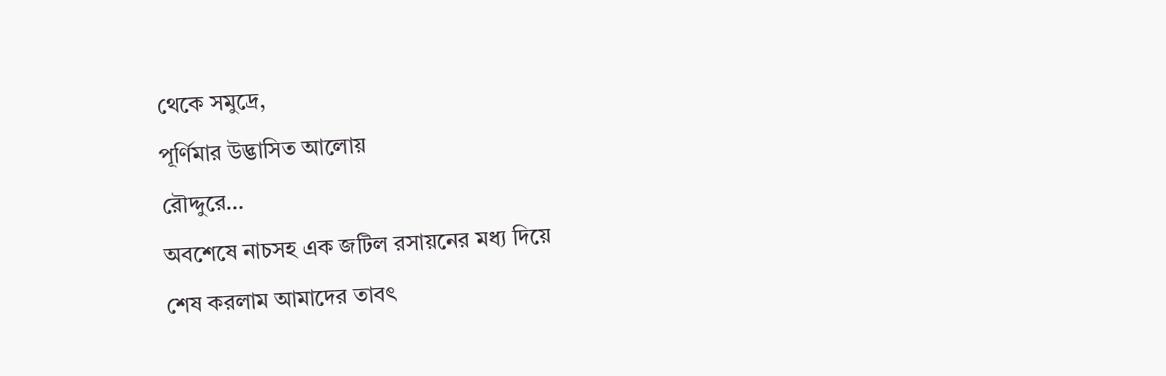থেকে সমুদ্রে,
পূর্ণিমার উদ্ভাসিত আলোয়
রৌদ্দুরে…
অবশেষে নাচসহ এক জটিল রসায়নের মধ্য দিয়ে
শেষ করলাম আমাদের তাবৎ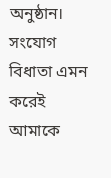অনুষ্ঠান।
সংযোগ
বিধাতা এমন করেই আমাকে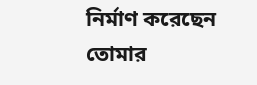নির্মাণ করেছেন
তোমার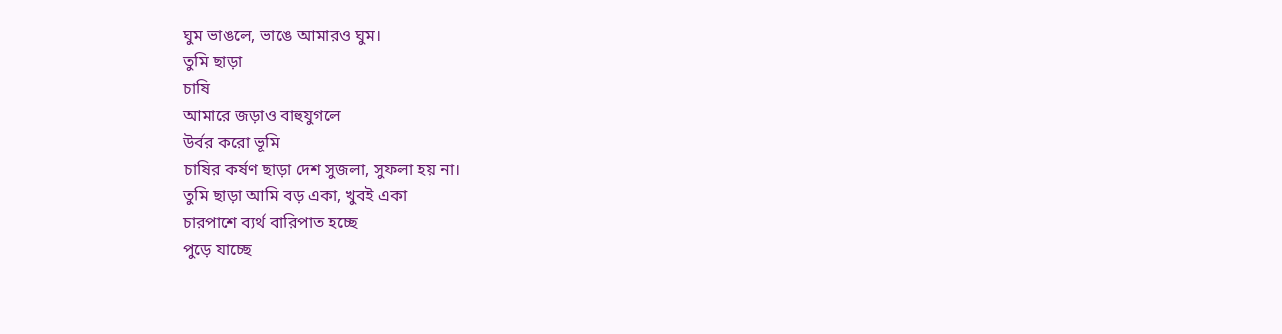ঘুম ভাঙলে, ভাঙে আমারও ঘুম।
তুমি ছাড়া
চাষি
আমারে জড়াও বাহুযুগলে
উর্বর করো ভূমি
চাষির কর্ষণ ছাড়া দেশ সুজলা, সুফলা হয় না।
তুমি ছাড়া আমি বড় একা, খুবই একা
চারপাশে ব্যর্থ বারিপাত হচ্ছে
পুড়ে যাচ্ছে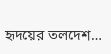হৃদয়ের তলদেশ…